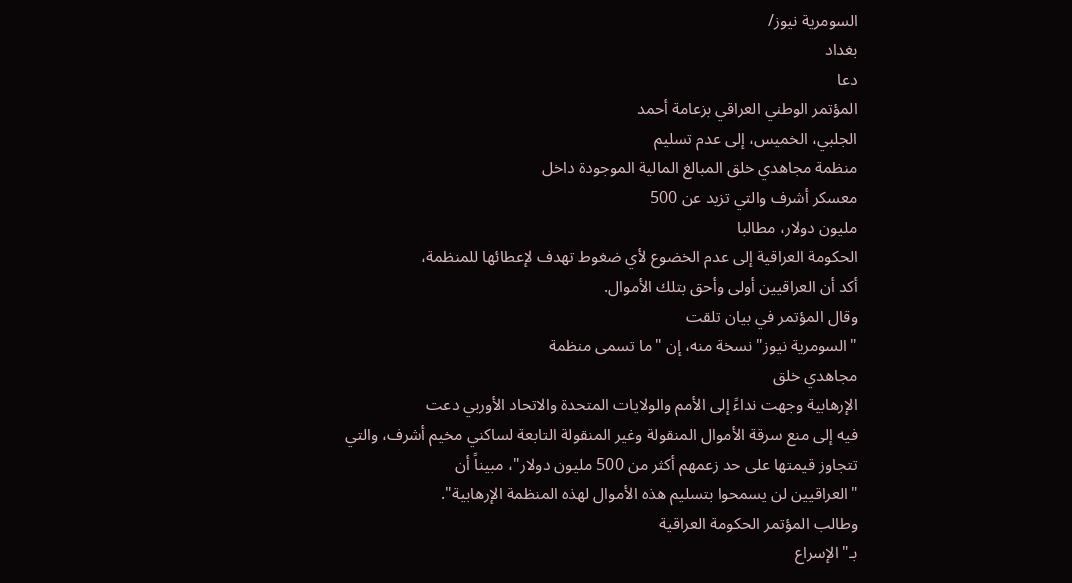السومرية نيوز/
بغداد
دعا
المؤتمر الوطني العراقي بزعامة أحمد
الجلبي، الخميس، إلى عدم تسليم
منظمة مجاهدي خلق المبالغ المالية الموجودة داخل
معسكر أشرف والتي تزيد عن 500
مليون دولار، مطالبا
الحكومة العراقية إلى عدم الخضوع لأي ضغوط تهدف لإعطائها للمنظمة،
أكد أن العراقيين أولى وأحق بتلك الأموال.
وقال المؤتمر في بيان تلقت
"السومرية نيوز" نسخة منه، إن "ما تسمى منظمة
مجاهدي خلق
الإرهابية وجهت نداءً إلى الأمم والولايات المتحدة والاتحاد الأوربي دعت
فيه إلى منع سرقة الأموال المنقولة وغير المنقولة التابعة لساكني مخيم أشرف، والتي
تتجاوز قيمتها على حد زعمهم أكثر من 500 مليون دولار"، مبيناً أن
"العراقيين لن يسمحوا بتسليم هذه الأموال لهذه المنظمة الإرهابية".
وطالب المؤتمر الحكومة العراقية
بـ"الإسراع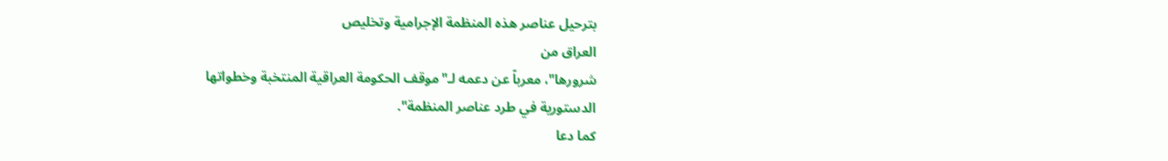بترحيل عناصر هذه المنظمة الإجرامية وتخليص
العراق من
شرورها"، معرباً عن دعمه لـ"موقف الحكومة العراقية المنتخبة وخطواتها
الدستورية في طرد عناصر المنظمة".
كما دعا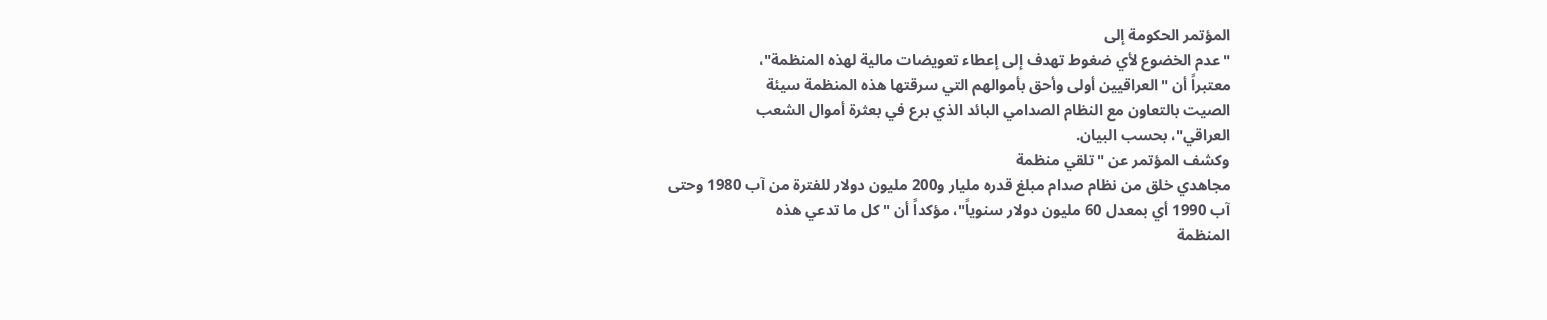المؤتمر الحكومة إلى
"عدم الخضوع لأي ضغوط تهدف إلى إعطاء تعويضات مالية لهذه المنظمة"،
معتبراً أن "العراقيين أولى وأحق بأموالهم التي سرقتها هذه المنظمة سيئة
الصيت بالتعاون مع النظام الصدامي البائد الذي برع في بعثرة أموال الشعب
العراقي"، بحسب البيان.
وكشف المؤتمر عن "تلقي منظمة
مجاهدي خلق من نظام صدام مبلغ قدره مليار و200 مليون دولار للفترة من آب 1980 وحتى
آب 1990 أي بمعدل 60 مليون دولار سنوياً"، مؤكداً أن "كل ما تدعي هذه
المنظمة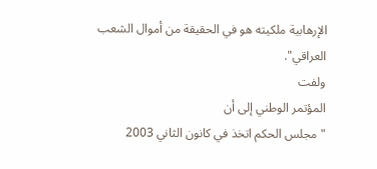الإرهابية ملكيته هو في الحقيقة من أموال الشعب العراقي".
ولفت
المؤتمر الوطني إلى أن
"مجلس الحكم اتخذ في كانون الثاني 2003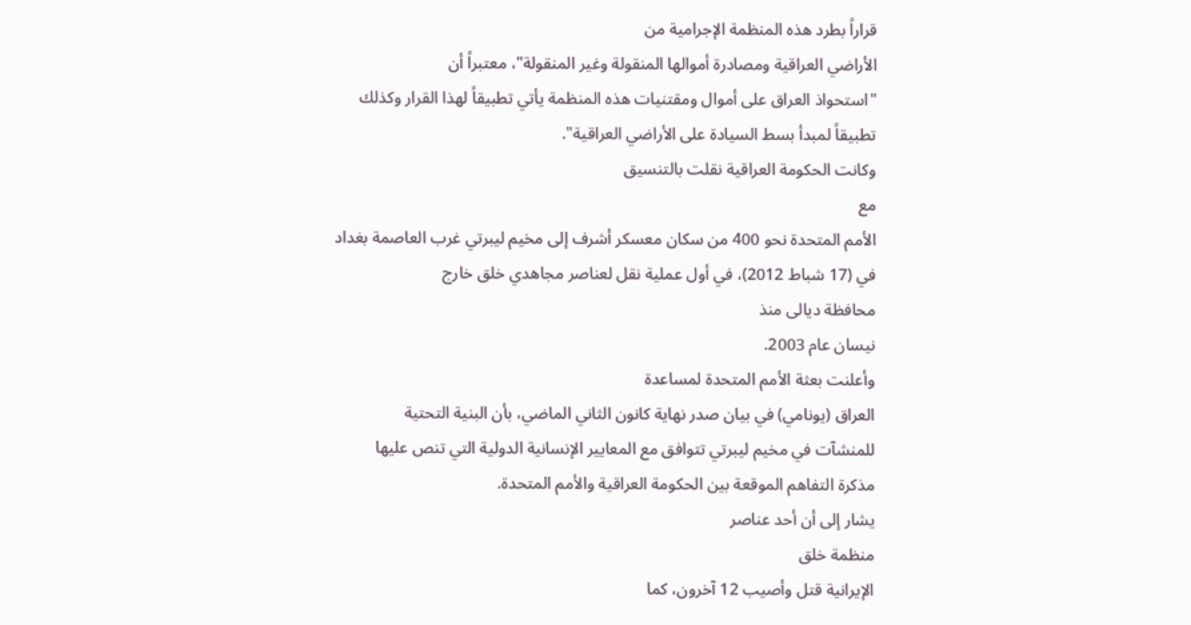قراراً بطرد هذه المنظمة الإجرامية من
الأراضي العراقية ومصادرة أموالها المنقولة وغير المنقولة"، معتبراً أن
"استحواذ العراق على أموال ومقتنيات هذه المنظمة يأتي تطبيقاً لهذا القرار وكذلك
تطبيقاً لمبدأ بسط السيادة على الأراضي العراقية".
وكانت الحكومة العراقية نقلت بالتنسيق
مع
الأمم المتحدة نحو 400 من سكان معسكر أشرف إلى مخيم ليبرتي غرب العاصمة بغداد
في (17 شباط 2012)، في أول عملية نقل لعناصر مجاهدي خلق خارج
محافظة ديالى منذ
نيسان عام 2003.
وأعلنت بعثة الأمم المتحدة لمساعدة
العراق (يونامي) في بيان صدر نهاية كانون الثاني الماضي، بأن البنية التحتية
للمنشآت في مخيم ليبرتي تتوافق مع المعايير الإنسانية الدولية التي تنص عليها
مذكرة التفاهم الموقعة بين الحكومة العراقية والأمم المتحدة.
يشار إلى أن أحد عناصر
منظمة خلق
الإيرانية قتل وأصيب 12 آخرون، كما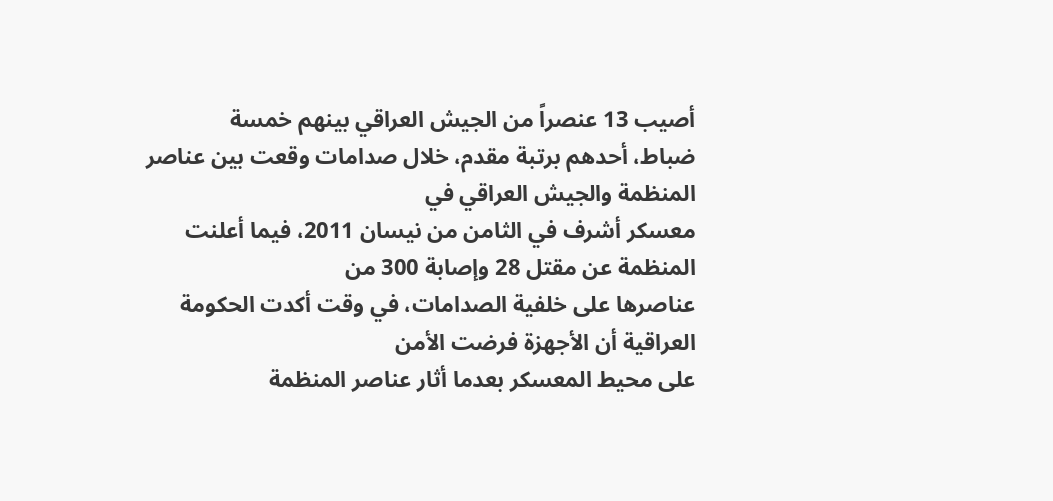أصيب 13 عنصراً من الجيش العراقي بينهم خمسة
ضباط، أحدهم برتبة مقدم، خلال صدامات وقعت بين عناصر المنظمة والجيش العراقي في
معسكر أشرف في الثامن من نيسان 2011، فيما أعلنت المنظمة عن مقتل 28 وإصابة 300 من
عناصرها على خلفية الصدامات، في وقت أكدت الحكومة العراقية أن الأجهزة فرضت الأمن
على محيط المعسكر بعدما أثار عناصر المنظمة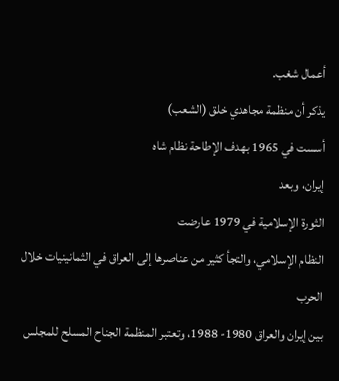أعمال شغب.
يذكر أن منظمة مجاهدي خلق (الشعب)
أسست في 1965 بهدف الإطاحة نظام شاه
إيران، وبعد
الثورة الإسلامية في 1979 عارضت
النظام الإسلامي، والتجأ كثير من عناصرها إلى العراق في الثمانينيات خلال الحرب
بين إيران والعراق 1980- 1988، وتعتبر المنظمة الجناح المسلح للمجلس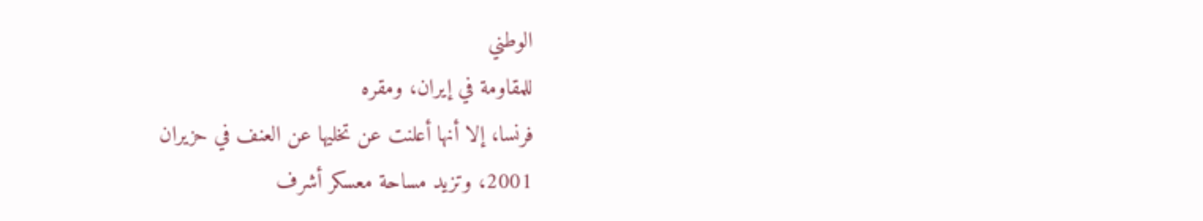الوطني
للمقاومة في إيران، ومقره
فرنسا، إلا أنها أعلنت عن تخليها عن العنف في حزيران
2001، وتزيد مساحة معسكر أشرف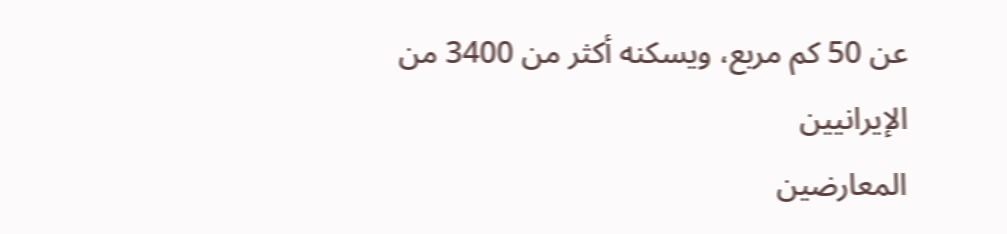عن 50 كم مربع، ويسكنه أكثر من 3400 من الإيرانيين
المعارضين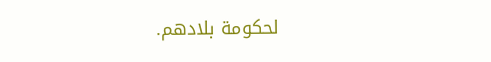لحكومة بلادهم.